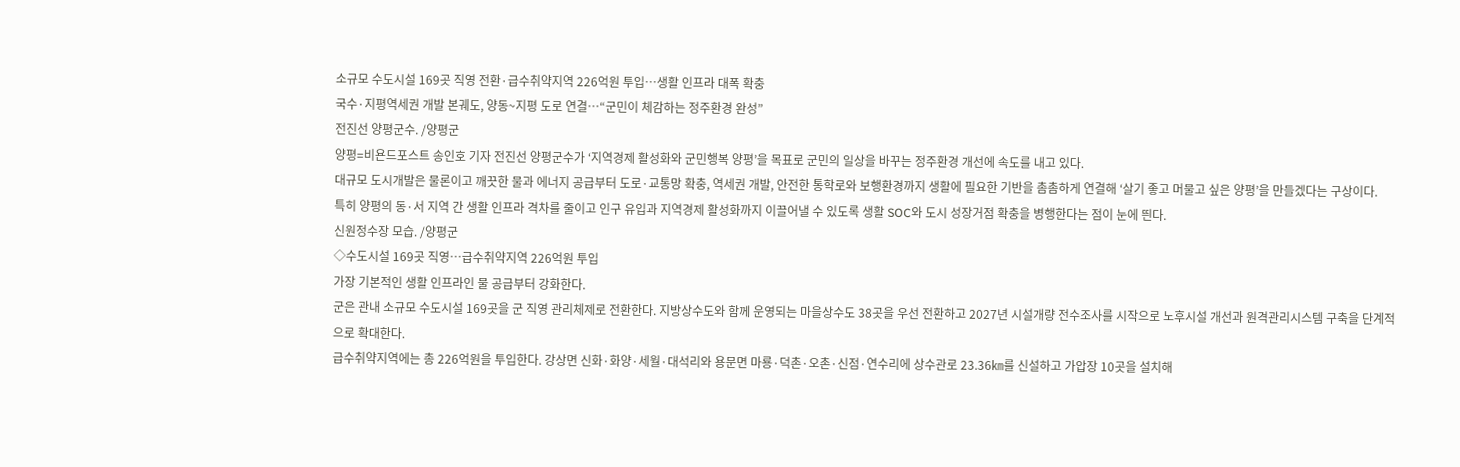소규모 수도시설 169곳 직영 전환·급수취약지역 226억원 투입…생활 인프라 대폭 확충
국수·지평역세권 개발 본궤도, 양동~지평 도로 연결…“군민이 체감하는 정주환경 완성”
전진선 양평군수. /양평군
양평=비욘드포스트 송인호 기자 전진선 양평군수가 ‘지역경제 활성화와 군민행복 양평’을 목표로 군민의 일상을 바꾸는 정주환경 개선에 속도를 내고 있다.
대규모 도시개발은 물론이고 깨끗한 물과 에너지 공급부터 도로·교통망 확충, 역세권 개발, 안전한 통학로와 보행환경까지 생활에 필요한 기반을 촘촘하게 연결해 ‘살기 좋고 머물고 싶은 양평’을 만들겠다는 구상이다.
특히 양평의 동·서 지역 간 생활 인프라 격차를 줄이고 인구 유입과 지역경제 활성화까지 이끌어낼 수 있도록 생활 SOC와 도시 성장거점 확충을 병행한다는 점이 눈에 띈다.
신원정수장 모습. /양평군
◇수도시설 169곳 직영…급수취약지역 226억원 투입
가장 기본적인 생활 인프라인 물 공급부터 강화한다.
군은 관내 소규모 수도시설 169곳을 군 직영 관리체제로 전환한다. 지방상수도와 함께 운영되는 마을상수도 38곳을 우선 전환하고 2027년 시설개량 전수조사를 시작으로 노후시설 개선과 원격관리시스템 구축을 단계적으로 확대한다.
급수취약지역에는 총 226억원을 투입한다. 강상면 신화·화양·세월·대석리와 용문면 마룡·덕촌·오촌·신점·연수리에 상수관로 23.36㎞를 신설하고 가압장 10곳을 설치해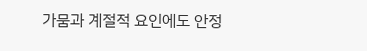가뭄과 계절적 요인에도 안정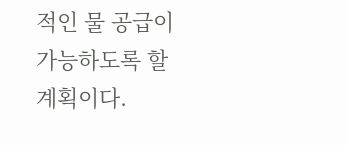적인 물 공급이 가능하도록 할 계획이다.